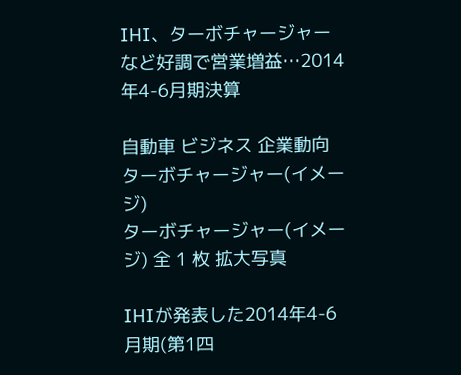IHI、ターボチャージャーなど好調で営業増益…2014年4-6月期決算

自動車 ビジネス 企業動向
ターボチャージャー(イメージ)
ターボチャージャー(イメージ) 全 1 枚 拡大写真

IHIが発表した2014年4-6月期(第1四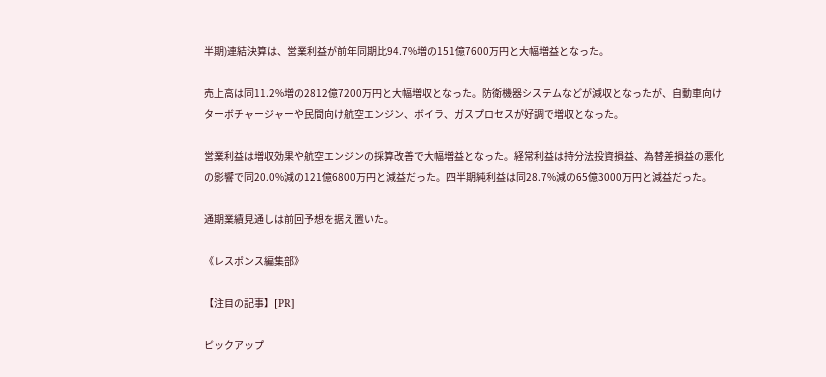半期)連結決算は、営業利益が前年同期比94.7%増の151億7600万円と大幅増益となった。

売上高は同11.2%増の2812億7200万円と大幅増収となった。防衛機器システムなどが減収となったが、自動車向けターボチャージャーや民間向け航空エンジン、ボイラ、ガスプロセスが好調で増収となった。

営業利益は増収効果や航空エンジンの採算改善で大幅増益となった。経常利益は持分法投資損益、為替差損益の悪化の影響で同20.0%減の121億6800万円と減益だった。四半期純利益は同28.7%減の65億3000万円と減益だった。

通期業績見通しは前回予想を据え置いた。

《レスポンス編集部》

【注目の記事】[PR]

ピックアップ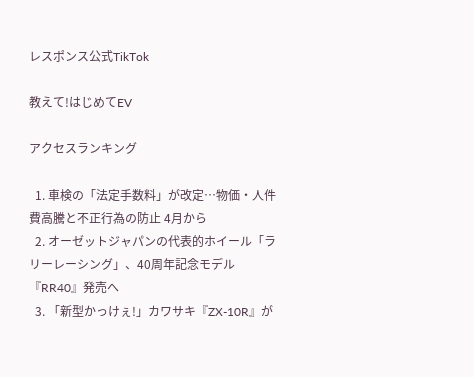レスポンス公式TikTok

教えて!はじめてEV

アクセスランキング

  1. 車検の「法定手数料」が改定…物価・人件費高騰と不正行為の防止 4月から
  2. オーゼットジャパンの代表的ホイール「ラリーレーシング」、40周年記念モデル『RR40』発売へ
  3. 「新型かっけぇ!」カワサキ『ZX-10R』が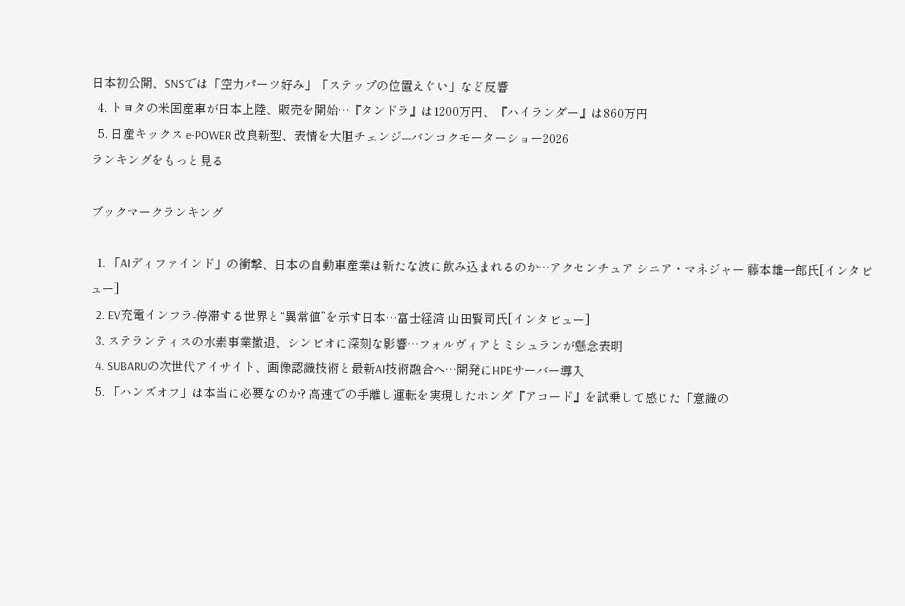日本初公開、SNSでは「空力パーツ好み」「ステップの位置えぐい」など反響
  4. トヨタの米国産車が日本上陸、販売を開始…『タンドラ』は1200万円、『ハイランダー』は860万円
  5. 日産キックス e-POWER 改良新型、表情を大胆チェンジ---バンコクモーターショー2026
ランキングをもっと見る

ブックマークランキング

  1. 「AIディファインド」の衝撃、日本の自動車産業は新たな波に飲み込まれるのか…アクセンチュア シニア・マネジャー 藤本雄一郎氏[インタビュー]
  2. EV充電インフラ-停滞する世界と“異常値”を示す日本…富士経済 山田賢司氏[インタビュー]
  3. ステランティスの水素事業撤退、シンビオに深刻な影響…フォルヴィアとミシュランが懸念表明
  4. SUBARUの次世代アイサイト、画像認識技術と最新AI技術融合へ…開発にHPEサーバー導入
  5. 「ハンズオフ」は本当に必要なのか? 高速での手離し運転を実現したホンダ『アコード』を試乗して感じた「意識の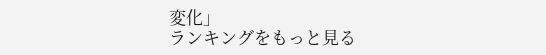変化」
ランキングをもっと見る